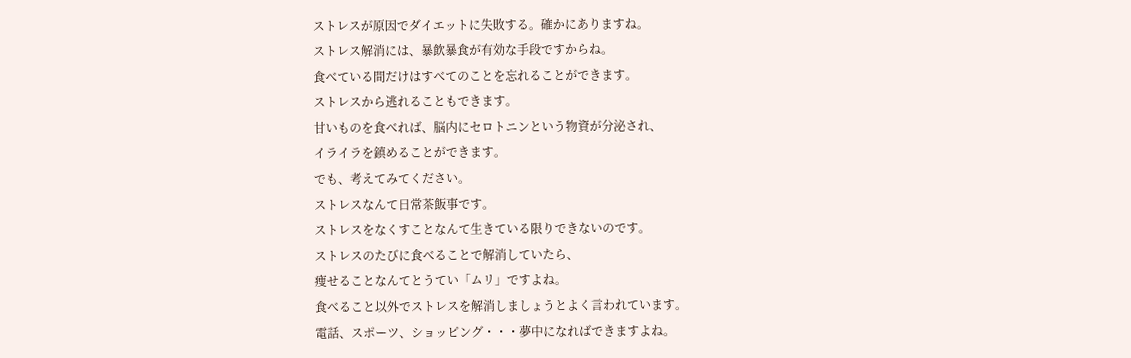ストレスが原因でダイエットに失敗する。確かにありますね。
ストレス解消には、暴飲暴食が有効な手段ですからね。
食べている間だけはすべてのことを忘れることができます。
ストレスから逃れることもできます。
甘いものを食べれば、脳内にセロトニンという物資が分泌され、
イライラを鎮めることができます。
でも、考えてみてください。
ストレスなんて日常茶飯事です。
ストレスをなくすことなんて生きている限りできないのです。
ストレスのたびに食べることで解消していたら、
痩せることなんてとうてい「ムリ」ですよね。
食べること以外でストレスを解消しましょうとよく言われています。
電話、スポーツ、ショッピング・・・夢中になればできますよね。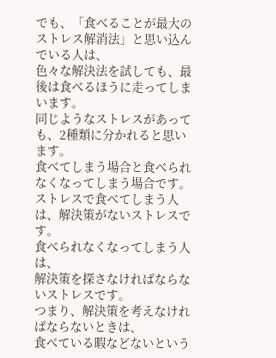でも、「食べることが最大のストレス解消法」と思い込んでいる人は、
色々な解決法を試しても、最後は食べるほうに走ってしまいます。
同じようなストレスがあっても、2種類に分かれると思います。
食べてしまう場合と食べられなくなってしまう場合です。
ストレスで食べてしまう人は、解決策がないストレスです。
食べられなくなってしまう人は、
解決策を探さなければならないストレスです。
つまり、解決策を考えなければならないときは、
食べている暇などないという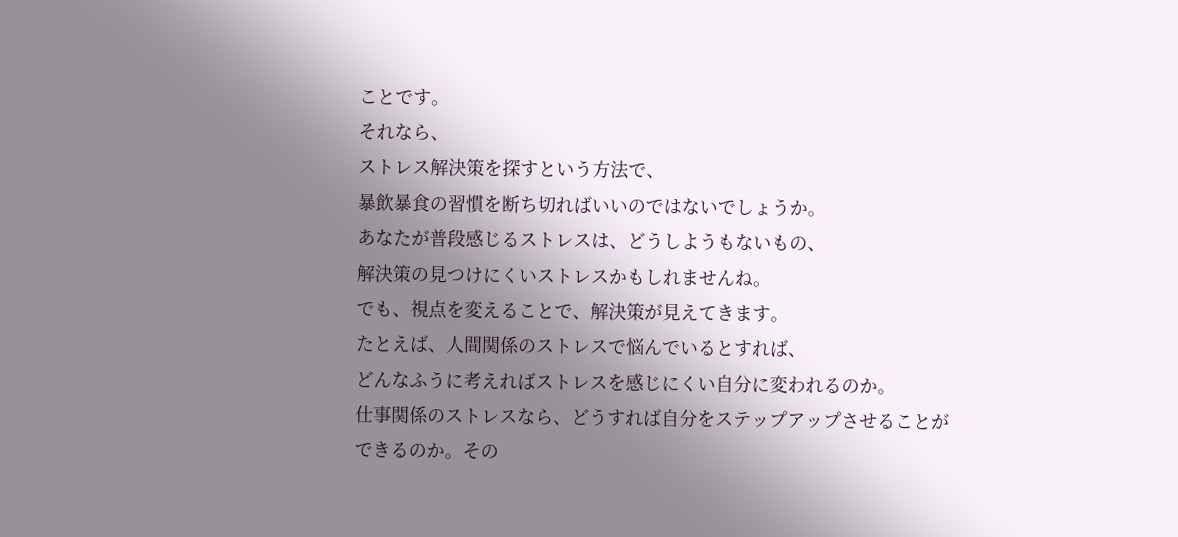ことです。
それなら、
ストレス解決策を探すという方法で、
暴飲暴食の習慣を断ち切ればいいのではないでしょうか。
あなたが普段感じるストレスは、どうしようもないもの、
解決策の見つけにくいストレスかもしれませんね。
でも、視点を変えることで、解決策が見えてきます。
たとえば、人間関係のストレスで悩んでいるとすれば、
どんなふうに考えればストレスを感じにくい自分に変われるのか。
仕事関係のストレスなら、どうすれば自分をステップアップさせることが
できるのか。その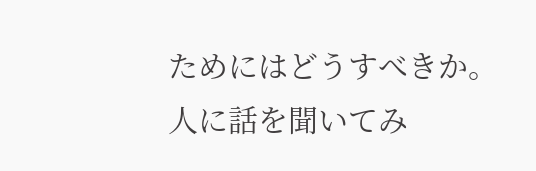ためにはどうすべきか。
人に話を聞いてみ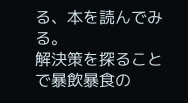る、本を読んでみる。
解決策を探ることで暴飲暴食の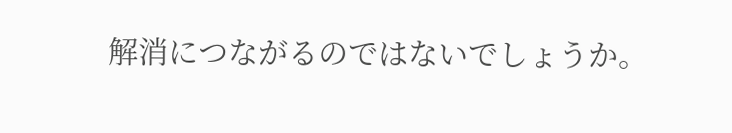解消につながるのではないでしょうか。